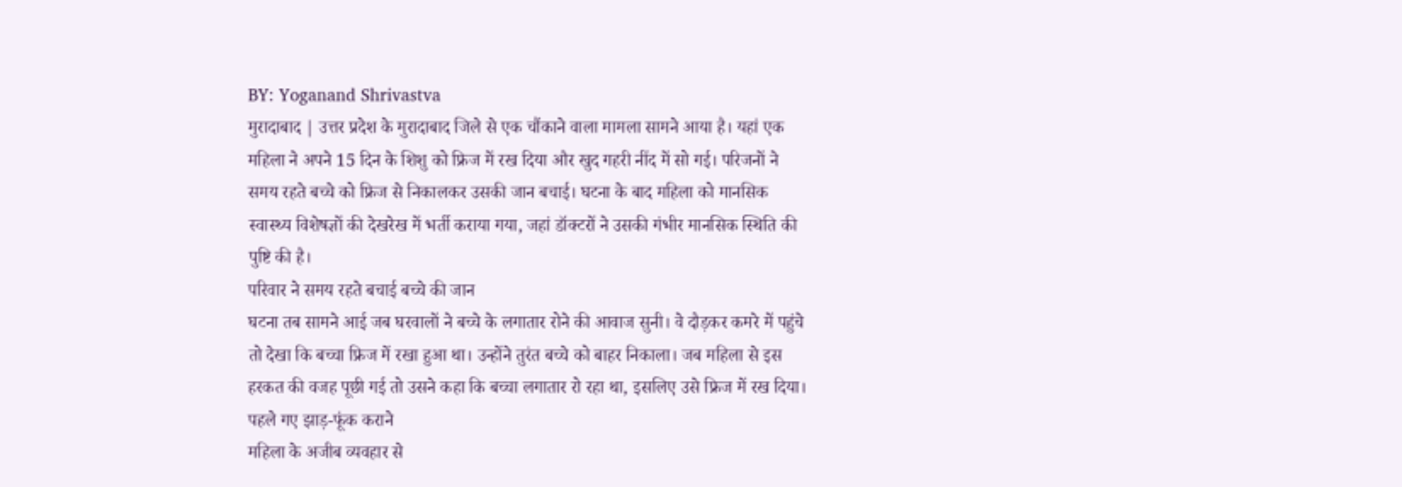BY: Yoganand Shrivastva
मुरादाबाद | उत्तर प्रदेश के मुरादाबाद जिले से एक चौंकाने वाला मामला सामने आया है। यहां एक महिला ने अपने 15 दिन के शिशु को फ्रिज में रख दिया और खुद गहरी नींद में सो गई। परिजनों ने समय रहते बच्चे को फ्रिज से निकालकर उसकी जान बचाई। घटना के बाद महिला को मानसिक स्वास्थ्य विशेषज्ञों की देखरेख में भर्ती कराया गया, जहां डॉक्टरों ने उसकी गंभीर मानसिक स्थिति की पुष्टि की है।
परिवार ने समय रहते बचाई बच्चे की जान
घटना तब सामने आई जब घरवालों ने बच्चे के लगातार रोने की आवाज सुनी। वे दौड़कर कमरे में पहुंचे तो देखा कि बच्चा फ्रिज में रखा हुआ था। उन्होंने तुरंत बच्चे को बाहर निकाला। जब महिला से इस हरकत की वजह पूछी गई तो उसने कहा कि बच्चा लगातार रो रहा था, इसलिए उसे फ्रिज में रख दिया।
पहले गए झाड़-फूंक कराने
महिला के अजीब व्यवहार से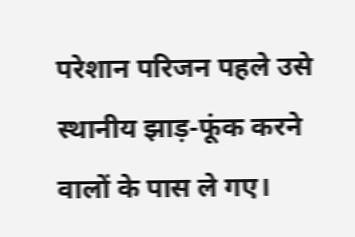परेशान परिजन पहले उसे स्थानीय झाड़-फूंक करने वालों के पास ले गए।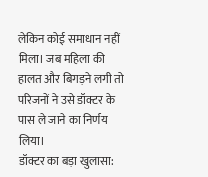लेकिन कोई समाधान नहीं मिला। जब महिला की हालत और बिगड़ने लगी तो परिजनों ने उसे डॉक्टर के पास ले जाने का निर्णय लिया।
डॉक्टर का बड़ा खुलासा: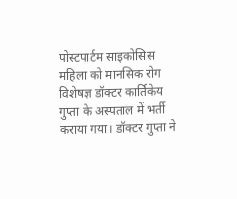पोस्टपार्टम साइकोसिस
महिला को मानसिक रोग विशेषज्ञ डॉक्टर कार्तिकेय गुप्ता के अस्पताल में भर्ती कराया गया। डॉक्टर गुप्ता ने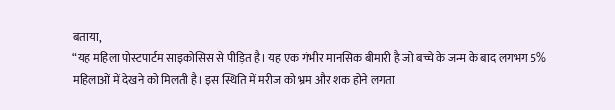बताया,
“यह महिला पोस्टपार्टम साइकोसिस से पीड़ित है। यह एक गंभीर मानसिक बीमारी है जो बच्चे के जन्म के बाद लगभग 5% महिलाओं में देखने को मिलती है। इस स्थिति में मरीज को भ्रम और शक होने लगता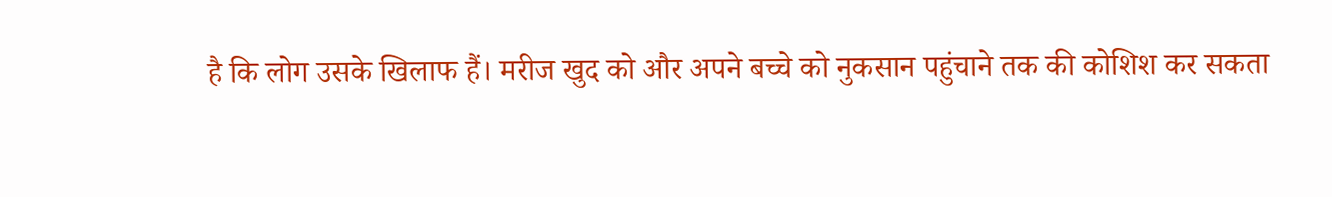है कि लोग उसके खिलाफ हैं। मरीज खुद को और अपने बच्चे को नुकसान पहुंचाने तक की कोशिश कर सकता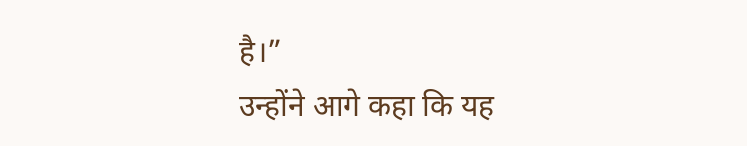है।”
उन्होंने आगे कहा कि यह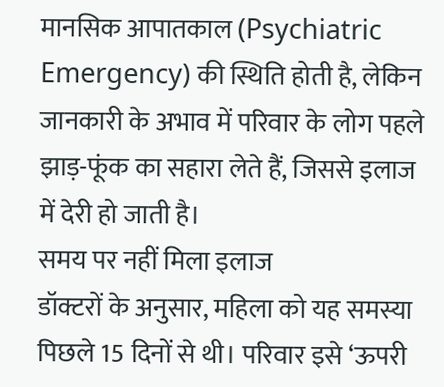मानसिक आपातकाल (Psychiatric Emergency) की स्थिति होती है, लेकिन जानकारी के अभाव में परिवार के लोग पहले झाड़-फूंक का सहारा लेते हैं, जिससे इलाज में देरी हो जाती है।
समय पर नहीं मिला इलाज
डॉक्टरों के अनुसार, महिला को यह समस्या पिछले 15 दिनों से थी। परिवार इसे ‘ऊपरी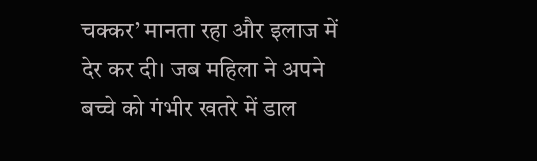चक्कर’ मानता रहा और इलाज में देर कर दी। जब महिला ने अपने बच्चे को गंभीर खतरे में डाल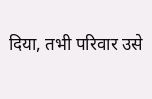दिया, तभी परिवार उसे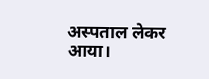अस्पताल लेकर आया।